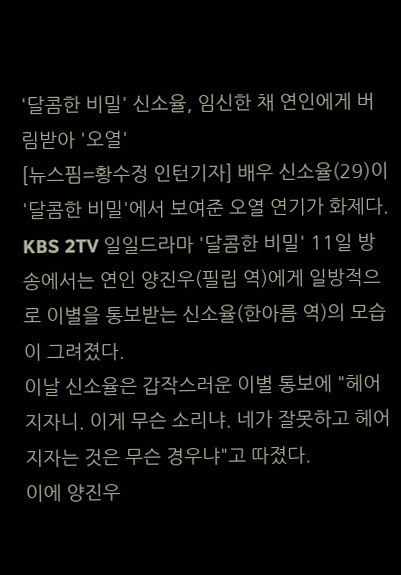'달콤한 비밀' 신소율, 임신한 채 연인에게 버림받아 '오열'
[뉴스핌=황수정 인턴기자] 배우 신소율(29)이 '달콤한 비밀'에서 보여준 오열 연기가 화제다.
KBS 2TV 일일드라마 '달콤한 비밀' 11일 방송에서는 연인 양진우(필립 역)에게 일방적으로 이별을 통보받는 신소율(한아름 역)의 모습이 그려졌다.
이날 신소율은 갑작스러운 이별 통보에 "헤어지자니. 이게 무슨 소리냐. 네가 잘못하고 헤어지자는 것은 무슨 경우냐"고 따졌다.
이에 양진우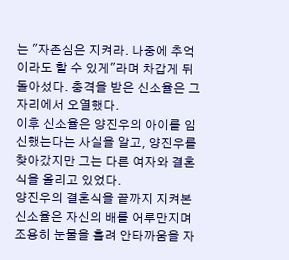는 "자존심은 지켜라. 나중에 추억이라도 할 수 있게"라며 차갑게 뒤돌아섰다. 충격을 받은 신소율은 그 자리에서 오열했다.
이후 신소율은 양진우의 아이를 임신했는다는 사실을 알고, 양진우를 찾아갔지만 그는 다른 여자와 결혼식을 올리고 있었다.
양진우의 결혼식을 끝까지 지켜본 신소율은 자신의 배를 어루만지며 조용히 눈물을 흘려 안타까움을 자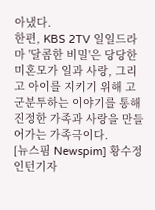아냈다.
한편, KBS 2TV 일일드라마 '달콤한 비밀'은 당당한 미혼모가 일과 사랑, 그리고 아이를 지키기 위해 고군분투하는 이야기를 통해 진정한 가족과 사랑을 만들어가는 가족극이다.
[뉴스핌 Newspim] 황수정 인턴기자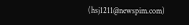(hsj1211@newspim.com)